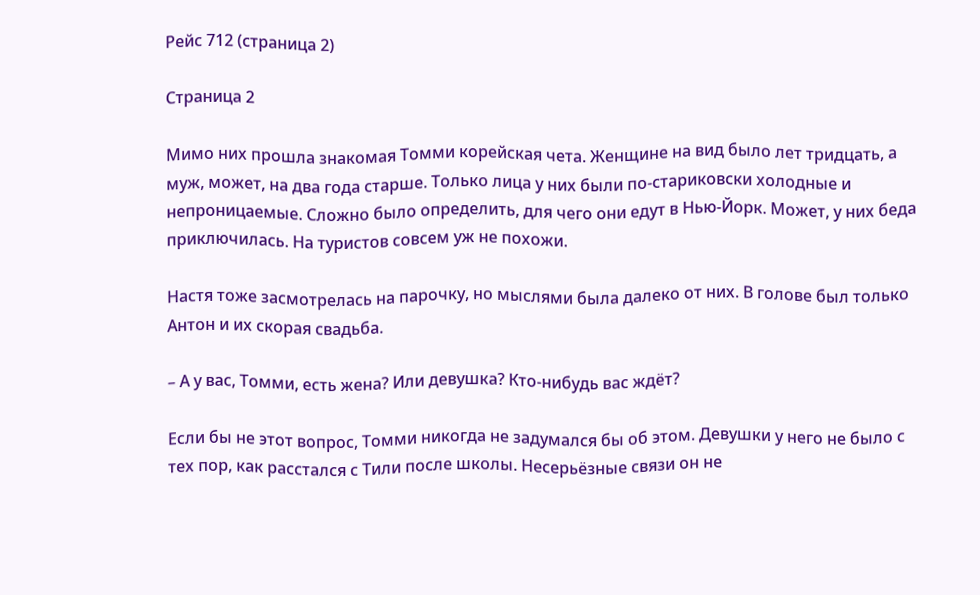Рейс 712 (страница 2)

Страница 2

Мимо них прошла знакомая Томми корейская чета. Женщине на вид было лет тридцать, а муж, может, на два года старше. Только лица у них были по-стариковски холодные и непроницаемые. Сложно было определить, для чего они едут в Нью-Йорк. Может, у них беда приключилась. На туристов совсем уж не похожи.

Настя тоже засмотрелась на парочку, но мыслями была далеко от них. В голове был только Антон и их скорая свадьба.

– А у вас, Томми, есть жена? Или девушка? Кто-нибудь вас ждёт?

Если бы не этот вопрос, Томми никогда не задумался бы об этом. Девушки у него не было с тех пор, как расстался с Тили после школы. Несерьёзные связи он не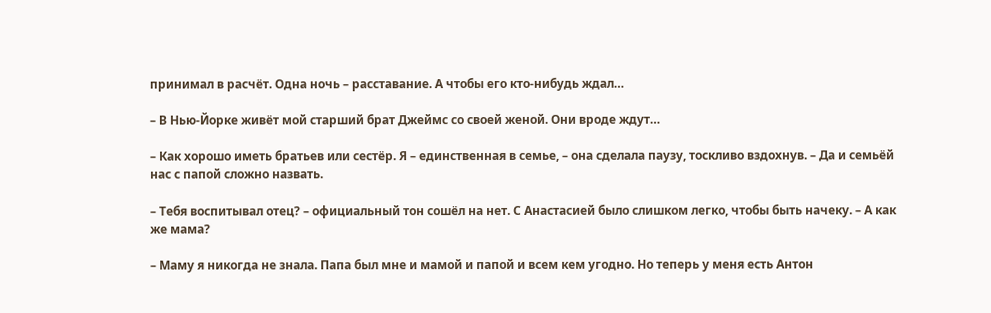принимал в расчёт. Одна ночь – расставание. А чтобы его кто-нибудь ждал…

– В Нью-Йорке живёт мой старший брат Джеймс со своей женой. Они вроде ждут…

– Как хорошо иметь братьев или сестёр. Я – единственная в семье, – она сделала паузу, тоскливо вздохнув. – Да и семьёй нас с папой сложно назвать.

– Тебя воспитывал отец? – официальный тон сошёл на нет. С Анастасией было слишком легко, чтобы быть начеку. – А как же мама?

– Маму я никогда не знала. Папа был мне и мамой и папой и всем кем угодно. Но теперь у меня есть Антон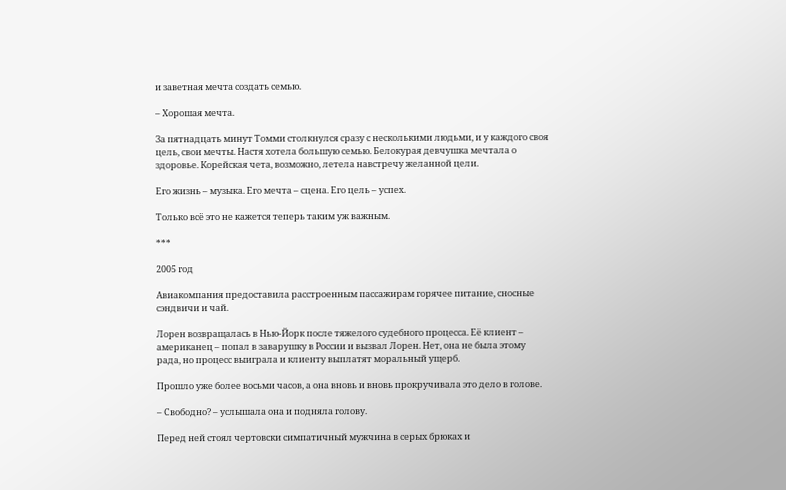и заветная мечта создать семью.

– Хорошая мечта.

За пятнадцать минут Томми столкнулся сразу с несколькими людьми, и у каждого своя цель, свои мечты. Настя хотела большую семью. Белокурая девчушка мечтала о здоровье. Корейская чета, возможно, летела навстречу желанной цели.

Его жизнь – музыка. Его мечта – сцена. Его цель – успех.

Только всё это не кажется теперь таким уж важным.

***

2005 год

Авиакомпания предоставила расстроенным пассажирам горячее питание, сносные сэндвичи и чай.

Лорен возвращалась в Нью-Йорк после тяжелого судебного процесса. Её клиент – американец – попал в заварушку в России и вызвал Лорен. Нет, она не была этому рада, но процесс выиграла и клиенту выплатят моральный ущерб.

Прошло уже более восьми часов, а она вновь и вновь прокручивала это дело в голове.

– Свободно? – услышала она и подняла голову.

Перед ней стоял чертовски симпатичный мужчина в серых брюках и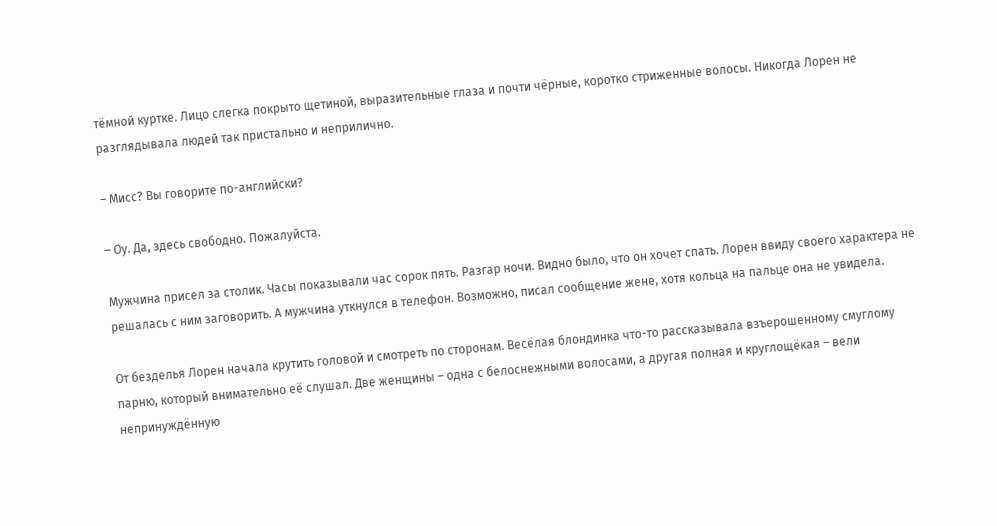тёмной куртке. Лицо слегка покрыто щетиной, выразительные глаза и почти чёрные, коротко стриженные волосы. Никогда Лорен не разглядывала людей так пристально и неприлично.

– Мисс? Вы говорите по-английски?

– Оу. Да, здесь свободно. Пожалуйста.

Мужчина присел за столик. Часы показывали час сорок пять. Разгар ночи. Видно было, что он хочет спать. Лорен ввиду своего характера не решалась с ним заговорить. А мужчина уткнулся в телефон. Возможно, писал сообщение жене, хотя кольца на пальце она не увидела.

От безделья Лорен начала крутить головой и смотреть по сторонам. Весёлая блондинка что-то рассказывала взъерошенному смуглому парню, который внимательно её слушал. Две женщины – одна с белоснежными волосами, а другая полная и круглощёкая – вели непринуждённую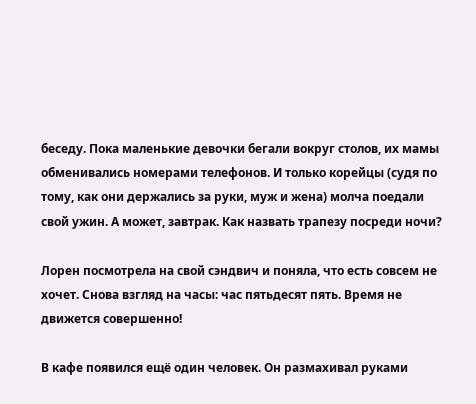беседу. Пока маленькие девочки бегали вокруг столов, их мамы обменивались номерами телефонов. И только корейцы (судя по тому, как они держались за руки, муж и жена) молча поедали свой ужин. А может, завтрак. Как назвать трапезу посреди ночи?

Лорен посмотрела на свой сэндвич и поняла, что есть совсем не хочет. Снова взгляд на часы: час пятьдесят пять. Время не движется совершенно!

В кафе появился ещё один человек. Он размахивал руками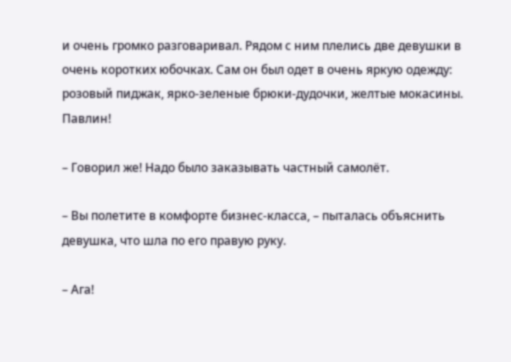и очень громко разговаривал. Рядом с ним плелись две девушки в очень коротких юбочках. Сам он был одет в очень яркую одежду: розовый пиджак, ярко-зеленые брюки-дудочки, желтые мокасины. Павлин!

– Говорил же! Надо было заказывать частный самолёт.

– Вы полетите в комфорте бизнес-класса, – пыталась объяснить девушка, что шла по его правую руку.

– Ага!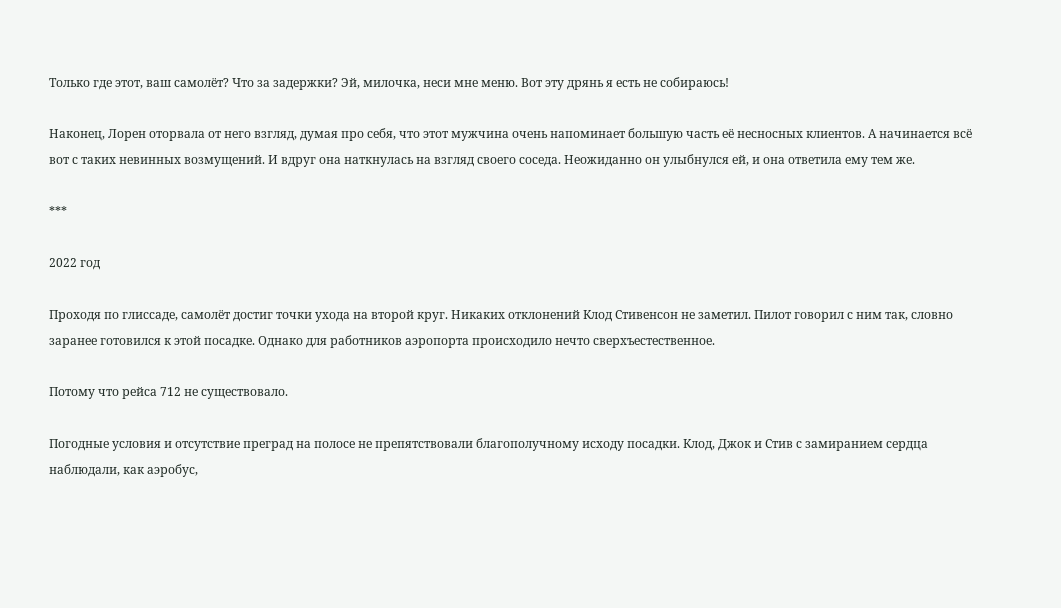Только где этот, ваш самолёт? Что за задержки? Эй, милочка, неси мне меню. Вот эту дрянь я есть не собираюсь!

Наконец, Лорен оторвала от него взгляд, думая про себя, что этот мужчина очень напоминает большую часть её несносных клиентов. А начинается всё вот с таких невинных возмущений. И вдруг она наткнулась на взгляд своего соседа. Неожиданно он улыбнулся ей, и она ответила ему тем же.

***

2022 год

Проходя по глиссаде, самолёт достиг точки ухода на второй круг. Никаких отклонений Клод Стивенсон не заметил. Пилот говорил с ним так, словно заранее готовился к этой посадке. Однако для работников аэропорта происходило нечто сверхъестественное.

Потому что рейса 712 не существовало.

Погодные условия и отсутствие преград на полосе не препятствовали благополучному исходу посадки. Клод, Джок и Стив с замиранием сердца наблюдали, как аэробус,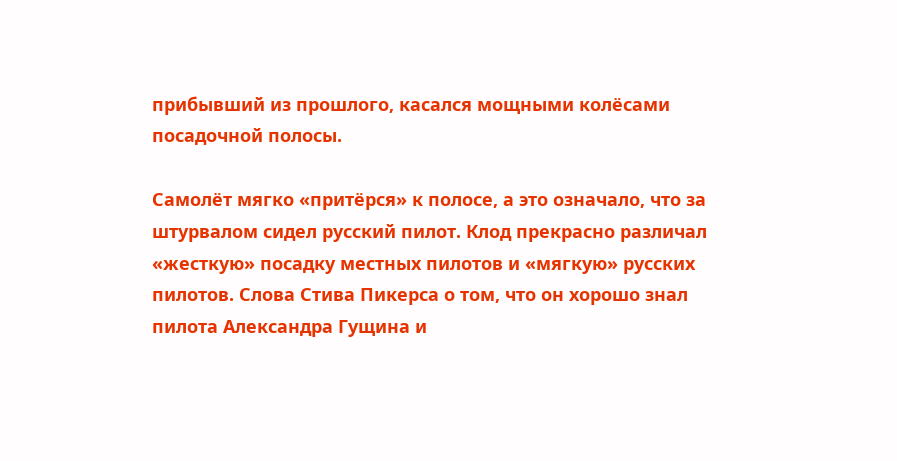прибывший из прошлого, касался мощными колёсами посадочной полосы.

Самолёт мягко «притёрся» к полосе, а это означало, что за штурвалом сидел русский пилот. Клод прекрасно различал «жесткую» посадку местных пилотов и «мягкую» русских пилотов. Слова Стива Пикерса о том, что он хорошо знал пилота Александра Гущина и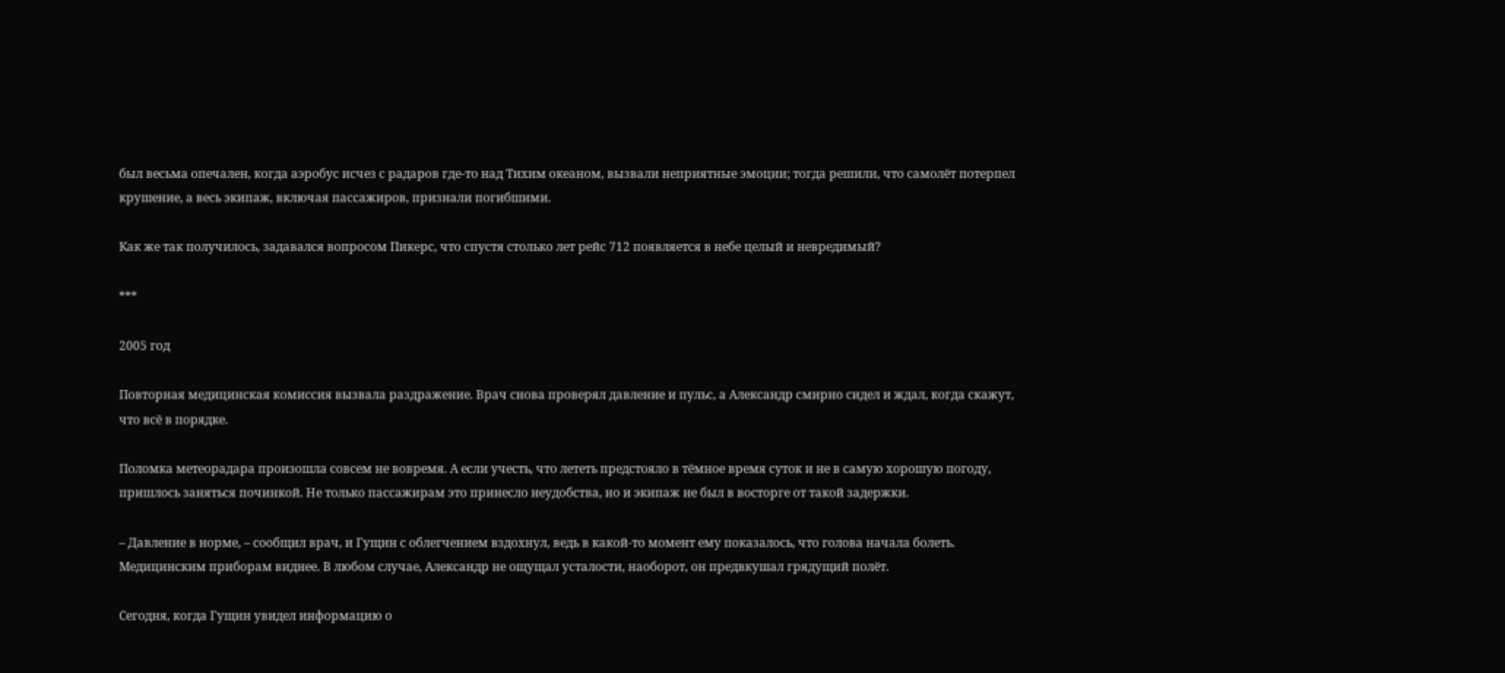был весьма опечален, когда аэробус исчез с радаров где-то над Тихим океаном, вызвали неприятные эмоции; тогда решили, что самолёт потерпел крушение, а весь экипаж, включая пассажиров, признали погибшими.

Как же так получилось, задавался вопросом Пикерс, что спустя столько лет рейс 712 появляется в небе целый и невредимый?

***

2005 год

Повторная медицинская комиссия вызвала раздражение. Врач снова проверял давление и пульс, а Александр смирно сидел и ждал, когда скажут, что всё в порядке.

Поломка метеорадара произошла совсем не вовремя. А если учесть, что лететь предстояло в тёмное время суток и не в самую хорошую погоду, пришлось заняться починкой. Не только пассажирам это принесло неудобства, но и экипаж не был в восторге от такой задержки.

– Давление в норме, – сообщил врач, и Гущин с облегчением вздохнул, ведь в какой-то момент ему показалось, что голова начала болеть. Медицинским приборам виднее. В любом случае, Александр не ощущал усталости, наоборот, он предвкушал грядущий полёт.

Сегодня, когда Гущин увидел информацию о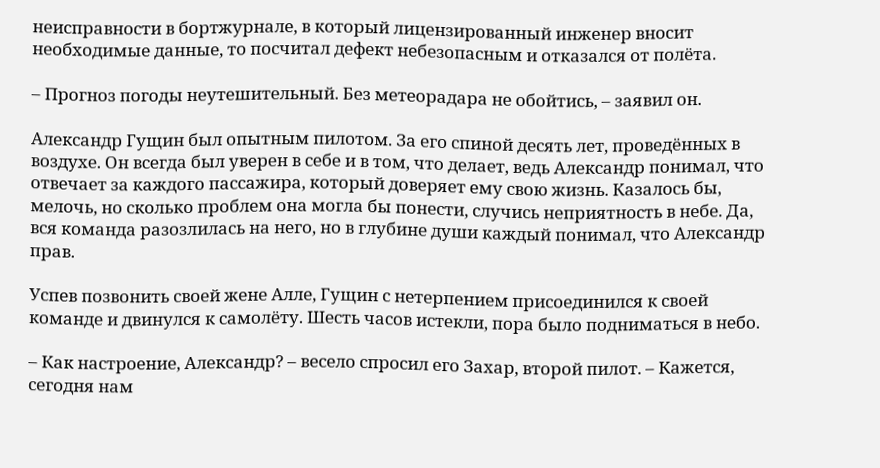неисправности в бортжурнале, в который лицензированный инженер вносит необходимые данные, то посчитал дефект небезопасным и отказался от полёта.

– Прогноз погоды неутешительный. Без метеорадара не обойтись, – заявил он.

Александр Гущин был опытным пилотом. За его спиной десять лет, проведённых в воздухе. Он всегда был уверен в себе и в том, что делает, ведь Александр понимал, что отвечает за каждого пассажира, который доверяет ему свою жизнь. Казалось бы, мелочь, но сколько проблем она могла бы понести, случись неприятность в небе. Да, вся команда разозлилась на него, но в глубине души каждый понимал, что Александр прав.

Успев позвонить своей жене Алле, Гущин с нетерпением присоединился к своей команде и двинулся к самолёту. Шесть часов истекли, пора было подниматься в небо.

– Как настроение, Александр? – весело спросил его Захар, второй пилот. – Кажется, сегодня нам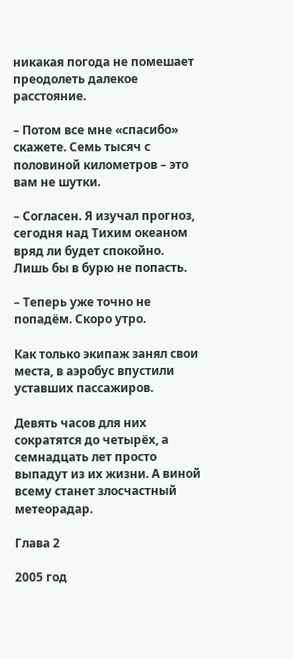никакая погода не помешает преодолеть далекое расстояние.

– Потом все мне «спасибо» скажете. Семь тысяч с половиной километров – это вам не шутки.

– Согласен. Я изучал прогноз, сегодня над Тихим океаном вряд ли будет спокойно. Лишь бы в бурю не попасть.

– Теперь уже точно не попадём. Скоро утро.

Как только экипаж занял свои места, в аэробус впустили уставших пассажиров.

Девять часов для них сократятся до четырёх, а семнадцать лет просто выпадут из их жизни. А виной всему станет злосчастный метеорадар.

Глава 2

2005 год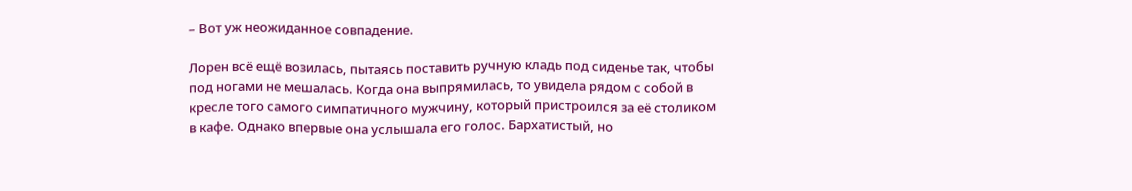– Вот уж неожиданное совпадение.

Лорен всё ещё возилась, пытаясь поставить ручную кладь под сиденье так, чтобы под ногами не мешалась. Когда она выпрямилась, то увидела рядом с собой в кресле того самого симпатичного мужчину, который пристроился за её столиком в кафе. Однако впервые она услышала его голос. Бархатистый, но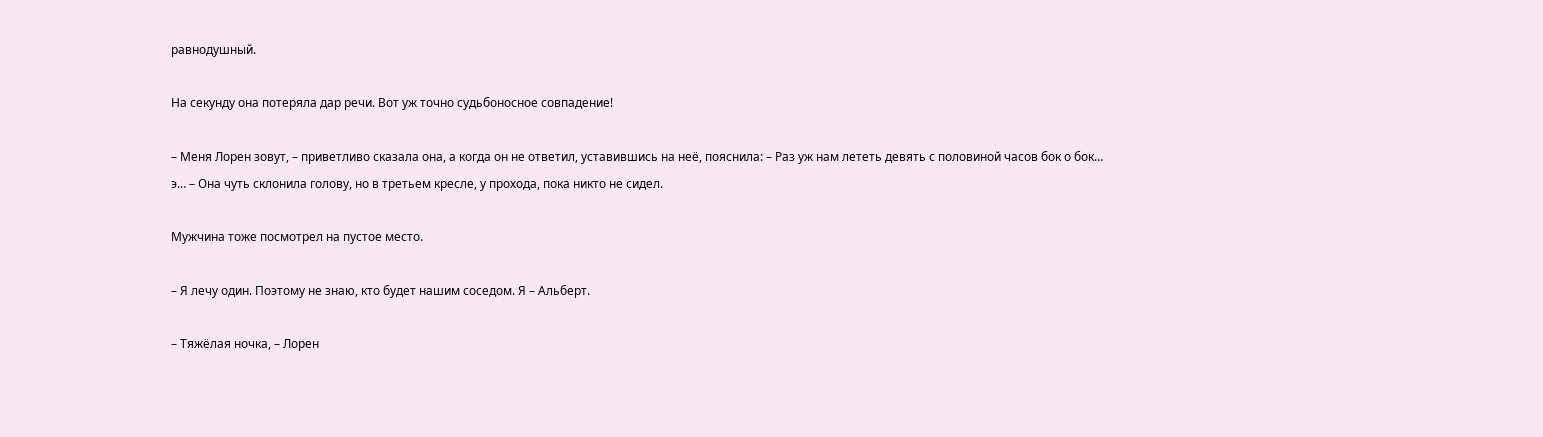равнодушный.

На секунду она потеряла дар речи. Вот уж точно судьбоносное совпадение!

– Меня Лорен зовут, – приветливо сказала она, а когда он не ответил, уставившись на неё, пояснила: – Раз уж нам лететь девять с половиной часов бок о бок… э… – Она чуть склонила голову, но в третьем кресле, у прохода, пока никто не сидел.

Мужчина тоже посмотрел на пустое место.

– Я лечу один. Поэтому не знаю, кто будет нашим соседом. Я – Альберт.

– Тяжёлая ночка, – Лорен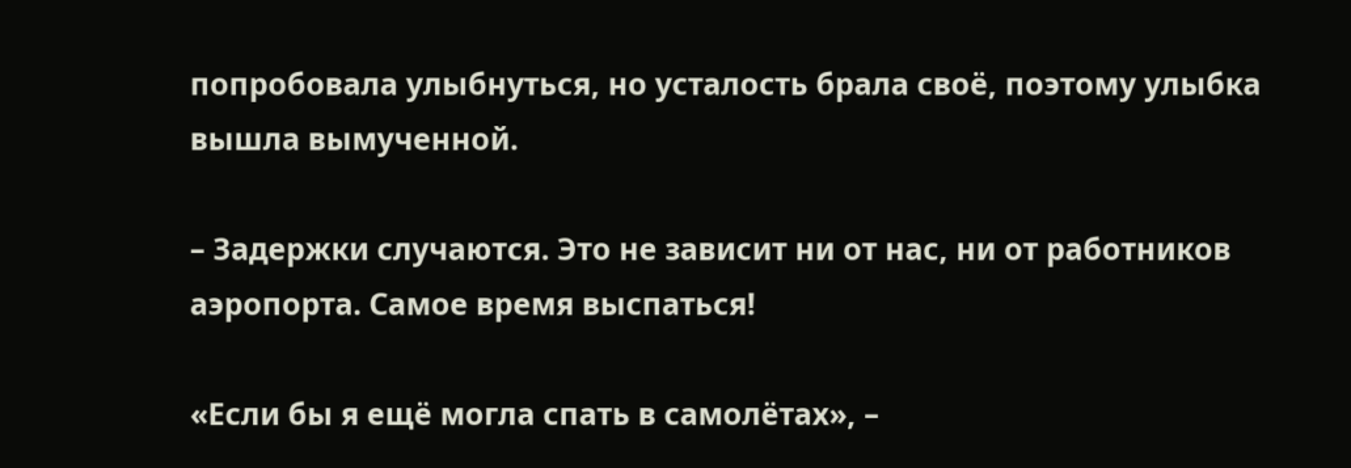попробовала улыбнуться, но усталость брала своё, поэтому улыбка вышла вымученной.

– Задержки случаются. Это не зависит ни от нас, ни от работников аэропорта. Самое время выспаться!

«Если бы я ещё могла спать в самолётах», –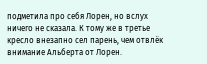подметила про себя Лорен, но вслух ничего не сказала. К тому же в третье кресло внезапно сел парень, чем отвлёк внимание Альберта от Лорен.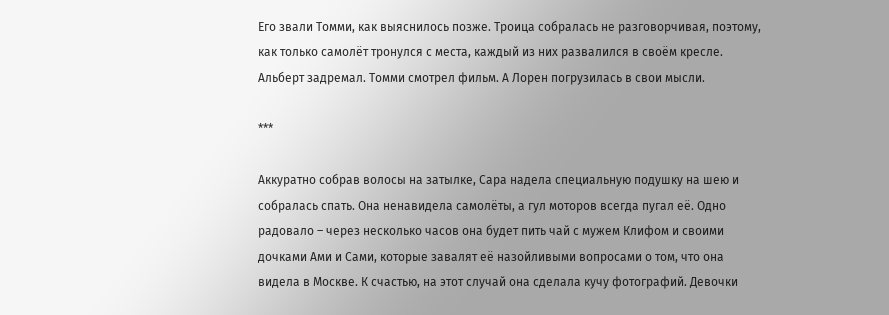Его звали Томми, как выяснилось позже. Троица собралась не разговорчивая, поэтому, как только самолёт тронулся с места, каждый из них развалился в своём кресле. Альберт задремал. Томми смотрел фильм. А Лорен погрузилась в свои мысли.

***

Аккуратно собрав волосы на затылке, Сара надела специальную подушку на шею и собралась спать. Она ненавидела самолёты, а гул моторов всегда пугал её. Одно радовало – через несколько часов она будет пить чай с мужем Клифом и своими дочками Ами и Сами, которые завалят её назойливыми вопросами о том, что она видела в Москве. К счастью, на этот случай она сделала кучу фотографий. Девочки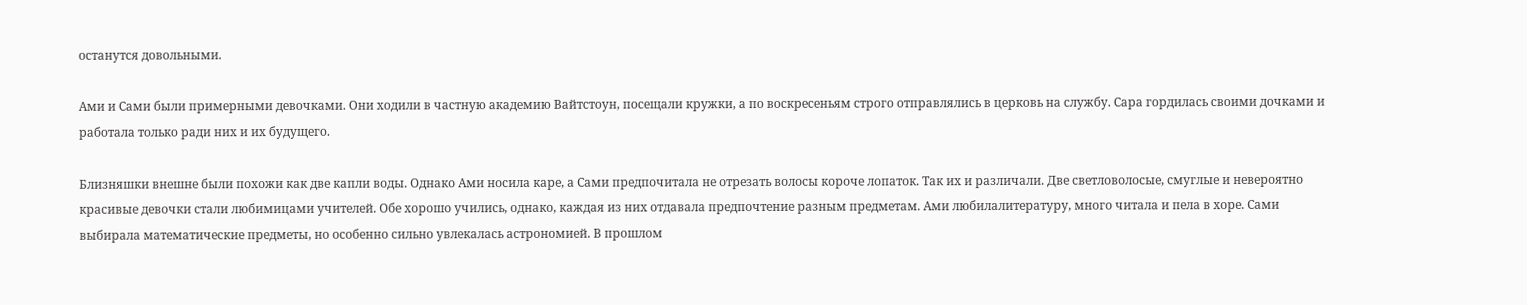останутся довольными.

Ами и Сами были примерными девочками. Они ходили в частную академию Вайтстоун, посещали кружки, а по воскресеньям строго отправлялись в церковь на службу. Сара гордилась своими дочками и работала только ради них и их будущего.

Близняшки внешне были похожи как две капли воды. Однако Ами носила каре, а Сами предпочитала не отрезать волосы короче лопаток. Так их и различали. Две светловолосые, смуглые и невероятно красивые девочки стали любимицами учителей. Обе хорошо учились, однако, каждая из них отдавала предпочтение разным предметам. Ами любилалитературу, много читала и пела в хоре. Сами выбирала математические предметы, но особенно сильно увлекалась астрономией. В прошлом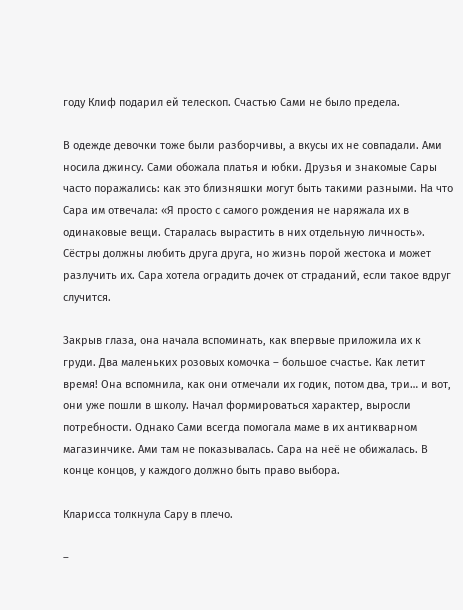году Клиф подарил ей телескоп. Счастью Сами не было предела.

В одежде девочки тоже были разборчивы, а вкусы их не совпадали. Ами носила джинсу. Сами обожала платья и юбки. Друзья и знакомые Сары часто поражались: как это близняшки могут быть такими разными. На что Сара им отвечала: «Я просто с самого рождения не наряжала их в одинаковые вещи. Старалась вырастить в них отдельную личность». Сёстры должны любить друга друга, но жизнь порой жестока и может разлучить их. Сара хотела оградить дочек от страданий, если такое вдруг случится.

Закрыв глаза, она начала вспоминать, как впервые приложила их к груди. Два маленьких розовых комочка – большое счастье. Как летит время! Она вспомнила, как они отмечали их годик, потом два, три… и вот, они уже пошли в школу. Начал формироваться характер, выросли потребности. Однако Сами всегда помогала маме в их антикварном магазинчике. Ами там не показывалась. Сара на неё не обижалась. В конце концов, у каждого должно быть право выбора.

Кларисса толкнула Сару в плечо.

–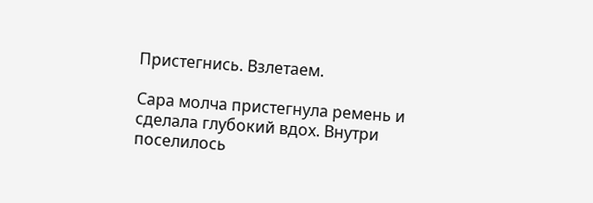Пристегнись. Взлетаем.

Сара молча пристегнула ремень и сделала глубокий вдох. Внутри поселилось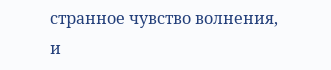странное чувство волнения, и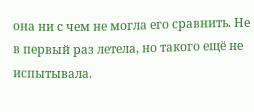она ни с чем не могла его сравнить. Не в первый раз летела, но такого ещё не испытывала.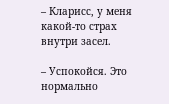– Кларисс, у меня какой-то страх внутри засел.

– Успокойся. Это нормально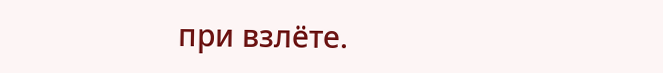при взлёте.